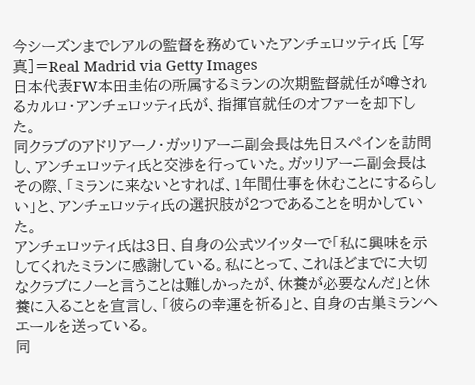今シーズンまでレアルの監督を務めていたアンチェロッティ氏 [写真]=Real Madrid via Getty Images
日本代表FW本田圭佑の所属するミランの次期監督就任が噂されるカルロ・アンチェロッティ氏が、指揮官就任のオファーを却下した。
同クラブのアドリアーノ・ガッリアーニ副会長は先日スペインを訪問し、アンチェロッティ氏と交渉を行っていた。ガッリアーニ副会長はその際、「ミランに来ないとすれば、1年間仕事を休むことにするらしい」と、アンチェロッティ氏の選択肢が2つであることを明かしていた。
アンチェロッティ氏は3日、自身の公式ツイッターで「私に興味を示してくれたミランに感謝している。私にとって、これほどまでに大切なクラブにノーと言うことは難しかったが、休養が必要なんだ」と休養に入ることを宣言し、「彼らの幸運を祈る」と、自身の古巣ミランへエールを送っている。
同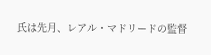氏は先月、レアル・マドリードの監督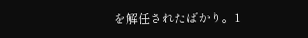を解任されたばかり。1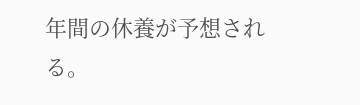年間の休養が予想される。